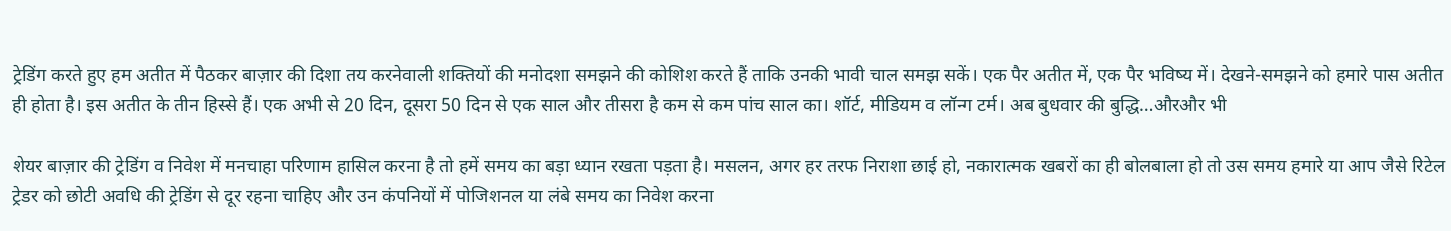ट्रेडिंग करते हुए हम अतीत में पैठकर बाज़ार की दिशा तय करनेवाली शक्तियों की मनोदशा समझने की कोशिश करते हैं ताकि उनकी भावी चाल समझ सकें। एक पैर अतीत में, एक पैर भविष्य में। देखने-समझने को हमारे पास अतीत ही होता है। इस अतीत के तीन हिस्से हैं। एक अभी से 20 दिन, दूसरा 50 दिन से एक साल और तीसरा है कम से कम पांच साल का। शॉर्ट, मीडियम व लॉन्ग टर्म। अब बुधवार की बुद्धि…औरऔर भी

शेयर बाज़ार की ट्रेडिंग व निवेश में मनचाहा परिणाम हासिल करना है तो हमें समय का बड़ा ध्यान रखता पड़ता है। मसलन, अगर हर तरफ निराशा छाई हो, नकारात्मक खबरों का ही बोलबाला हो तो उस समय हमारे या आप जैसे रिटेल ट्रेडर को छोटी अवधि की ट्रेडिंग से दूर रहना चाहिए और उन कंपनियों में पोजिशनल या लंबे समय का निवेश करना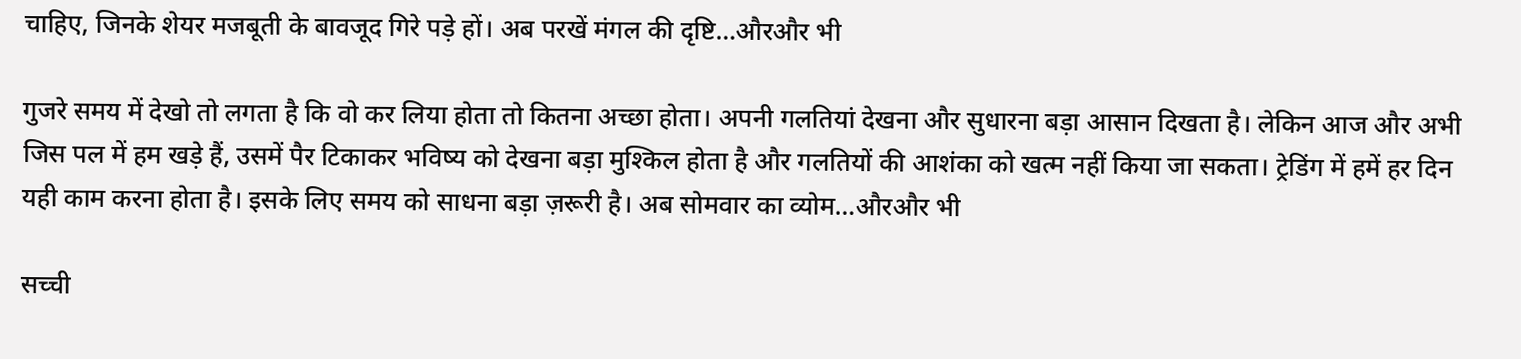चाहिए, जिनके शेयर मजबूती के बावजूद गिरे पड़े हों। अब परखें मंगल की दृष्टि…औरऔर भी

गुजरे समय में देखो तो लगता है कि वो कर लिया होता तो कितना अच्छा होता। अपनी गलतियां देखना और सुधारना बड़ा आसान दिखता है। लेकिन आज और अभी जिस पल में हम खड़े हैं, उसमें पैर टिकाकर भविष्य को देखना बड़ा मुश्किल होता है और गलतियों की आशंका को खत्म नहीं किया जा सकता। ट्रेडिंग में हमें हर दिन यही काम करना होता है। इसके लिए समय को साधना बड़ा ज़रूरी है। अब सोमवार का व्योम…औरऔर भी

सच्ची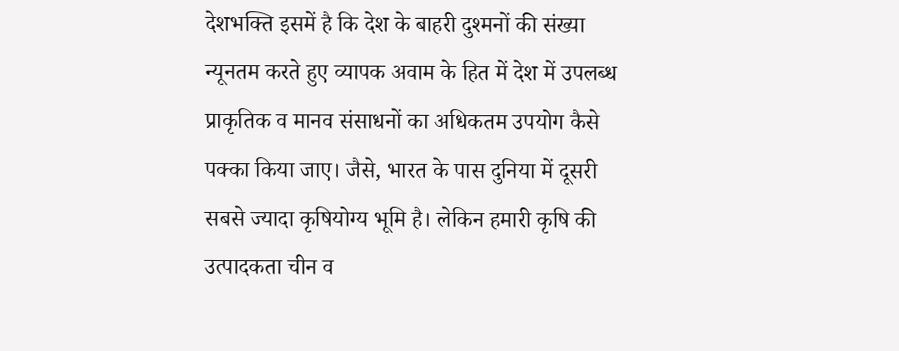देशभक्ति इसमें है कि देश के बाहरी दुश्मनों की संख्या न्यूनतम करते हुए व्यापक अवाम के हित में देश में उपलब्ध प्राकृतिक व मानव संसाधनों का अधिकतम उपयोग कैसे पक्का किया जाए। जैसे, भारत के पास दुनिया में दूसरी सबसे ज्यादा कृषियोग्य भूमि है। लेकिन हमारी कृषि की उत्पादकता चीन व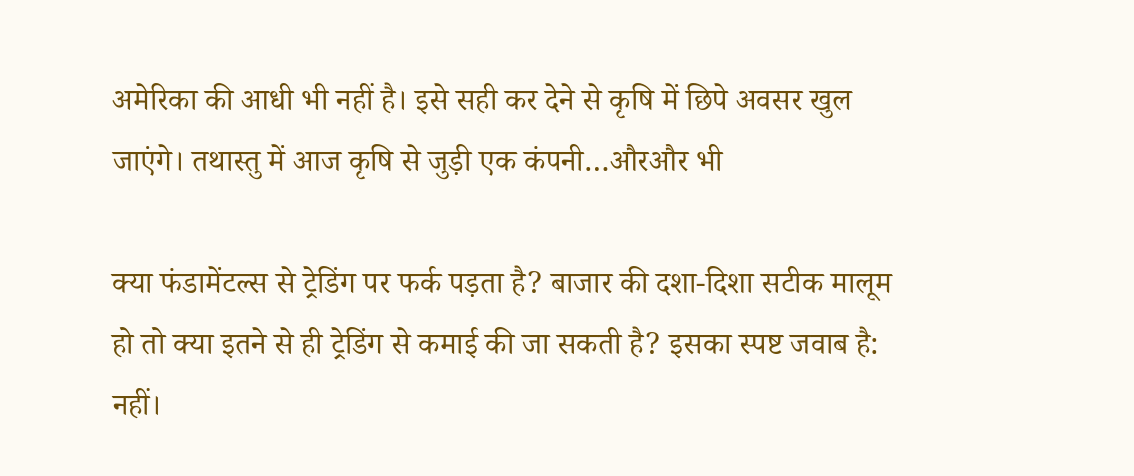अमेरिका की आधी भी नहीं है। इसे सही कर देने से कृषि में छिपे अवसर खुल जाएंगे। तथास्तु में आज कृषि से जुड़ी एक कंपनी…औरऔर भी

क्या फंडामेंटल्स से ट्रेडिंग पर फर्क पड़ता है? बाजार की दशा-दिशा सटीक मालूम हो तो क्या इतने से ही ट्रेडिंग से कमाई की जा सकती है? इसका स्पष्ट जवाब है: नहीं।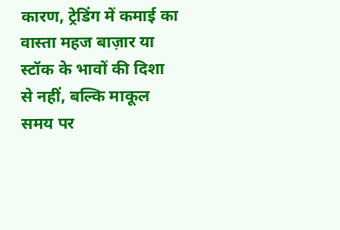कारण, ट्रेडिंग में कमाई का वास्ता महज बाज़ार या स्टॉक के भावों की दिशा से नहीं, बल्कि माकूल समय पर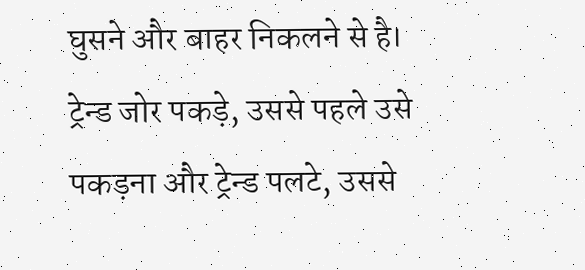घुसने और बाहर निकलने से है। ट्रेन्ड जोर पकड़े, उससे पहले उसे पकड़ना और ट्रेन्ड पलटे, उससे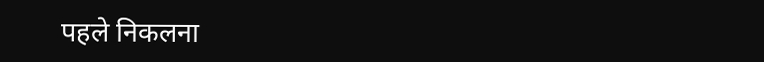पहले निकलना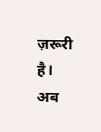ज़रूरी है। अब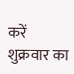करें शुक्रवार का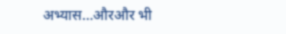अभ्यास…औरऔर भी